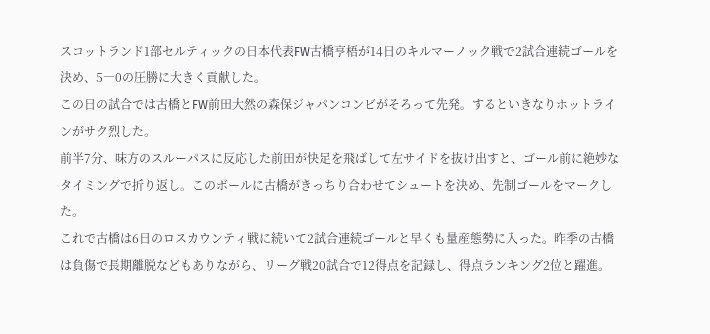スコットランド1部セルティックの日本代表FW古橋亨梧が14日のキルマーノック戦で2試合連続ゴールを決め、5―0の圧勝に大きく貢献した。
この日の試合では古橋とFW前田大然の森保ジャパンコンビがそろって先発。するといきなりホットラインがサク烈した。
前半7分、味方のスルーパスに反応した前田が快足を飛ばして左サイドを抜け出すと、ゴール前に絶妙なタイミングで折り返し。このボールに古橋がきっちり合わせてシュートを決め、先制ゴールをマークした。
これで古橋は6日のロスカウンティ戦に続いて2試合連続ゴールと早くも量産態勢に入った。昨季の古橋は負傷で長期離脱などもありながら、リーグ戦20試合で12得点を記録し、得点ランキング2位と躍進。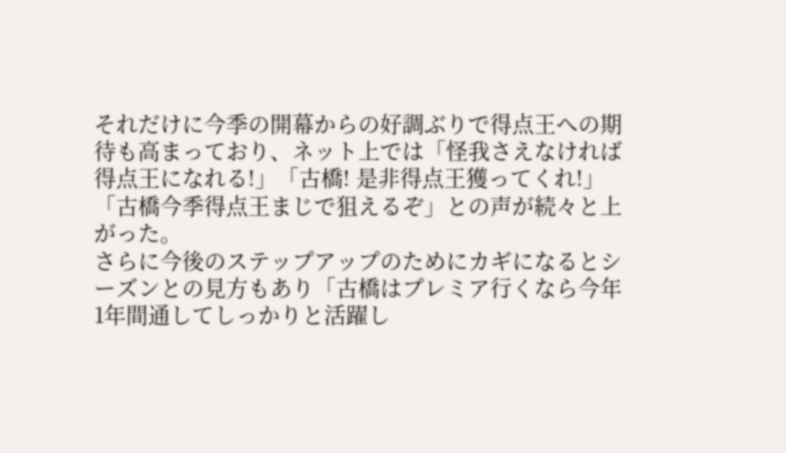それだけに今季の開幕からの好調ぶりで得点王への期待も高まっており、ネット上では「怪我さえなければ得点王になれる!」「古橋! 是非得点王獲ってくれ!」「古橋今季得点王まじで狙えるぞ」との声が続々と上がった。
さらに今後のステップアップのためにカギになるとシーズンとの見方もあり「古橋はプレミア行くなら今年1年間通してしっかりと活躍し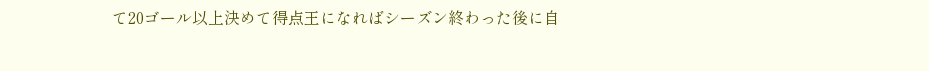て20ゴール以上決めて得点王になればシーズン終わった後に自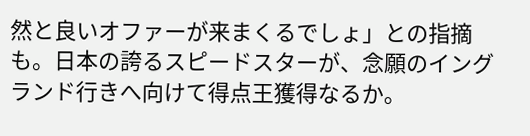然と良いオファーが来まくるでしょ」との指摘も。日本の誇るスピードスターが、念願のイングランド行きへ向けて得点王獲得なるか。